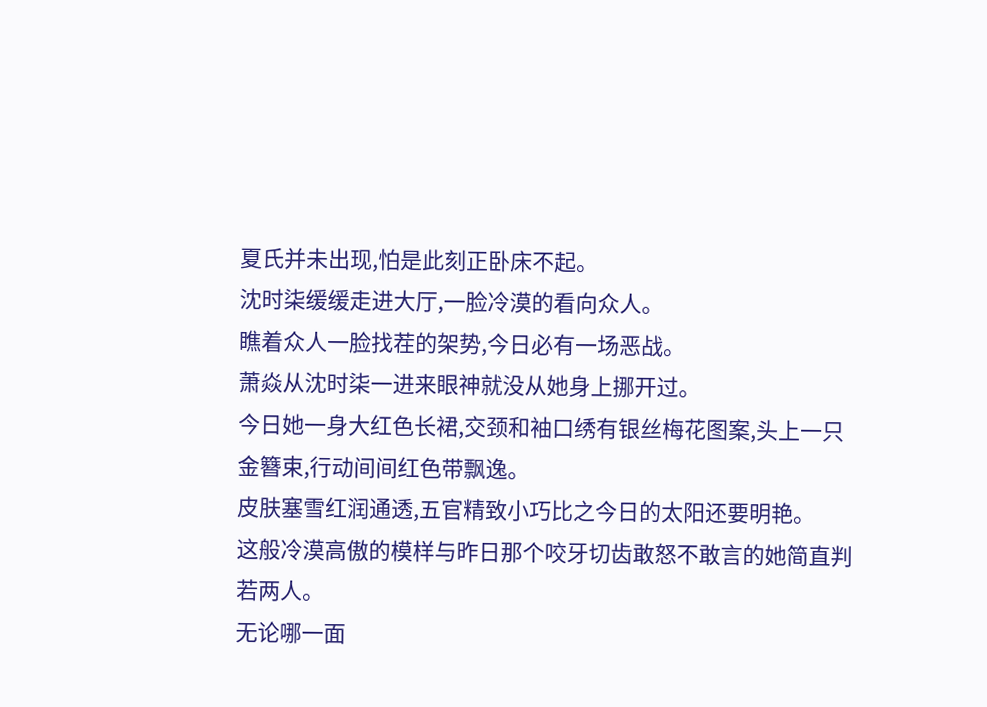夏氏并未出现,怕是此刻正卧床不起。
沈时柒缓缓走进大厅,一脸冷漠的看向众人。
瞧着众人一脸找茬的架势,今日必有一场恶战。
萧焱从沈时柒一进来眼神就没从她身上挪开过。
今日她一身大红色长裙,交颈和袖口绣有银丝梅花图案,头上一只金簪束,行动间间红色带飘逸。
皮肤塞雪红润通透,五官精致小巧比之今日的太阳还要明艳。
这般冷漠高傲的模样与昨日那个咬牙切齿敢怒不敢言的她简直判若两人。
无论哪一面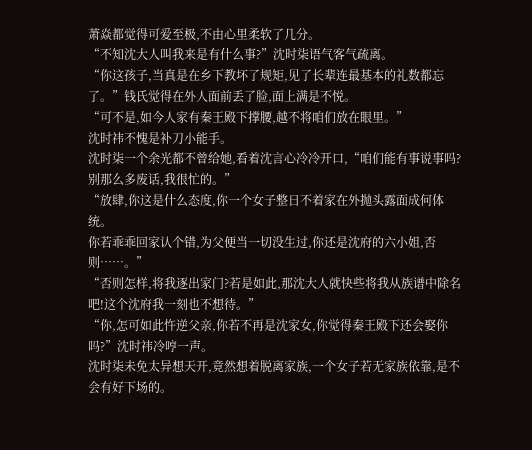萧焱都觉得可爱至极,不由心里柔软了几分。
“不知沈大人叫我来是有什么事?”沈时柒语气客气疏离。
“你这孩子,当真是在乡下教坏了规矩,见了长辈连最基本的礼数都忘了。”钱氏觉得在外人面前丢了脸,面上满是不悦。
“可不是,如今人家有秦王殿下撑腰,越不将咱们放在眼里。”
沈时祎不愧是补刀小能手。
沈时柒一个余光都不曾给她,看着沈言心冷冷开口,“咱们能有事说事吗?别那么多废话,我很忙的。”
“放肆,你这是什么态度,你一个女子整日不着家在外抛头露面成何体统。
你若乖乖回家认个错,为父便当一切没生过,你还是沈府的六小姐,否则……。”
“否则怎样,将我逐出家门?若是如此,那沈大人就快些将我从族谱中除名吧!这个沈府我一刻也不想待。”
“你,怎可如此忤逆父亲,你若不再是沈家女,你觉得秦王殿下还会娶你吗?”沈时祎冷哼一声。
沈时柒未免太异想天开,竟然想着脱离家族,一个女子若无家族依靠,是不会有好下场的。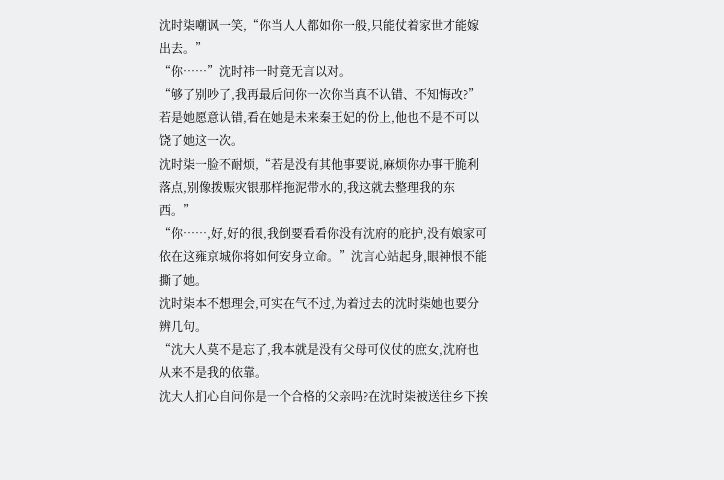沈时柒嘲讽一笑,“你当人人都如你一般,只能仗着家世才能嫁出去。”
“你……”沈时祎一时竟无言以对。
“够了别吵了,我再最后问你一次你当真不认错、不知悔改?”
若是她愿意认错,看在她是未来秦王妃的份上,他也不是不可以饶了她这一次。
沈时柒一脸不耐烦,“若是没有其他事要说,麻烦你办事干脆利落点,别像拨赈灾银那样拖泥带水的,我这就去整理我的东西。”
“你……,好,好的很,我倒要看看你没有沈府的庇护,没有娘家可依在这雍京城你将如何安身立命。”沈言心站起身,眼神恨不能撕了她。
沈时柒本不想理会,可实在气不过,为着过去的沈时柒她也要分辨几句。
“沈大人莫不是忘了,我本就是没有父母可仪仗的庶女,沈府也从来不是我的依靠。
沈大人扪心自问你是一个合格的父亲吗?在沈时柒被送往乡下挨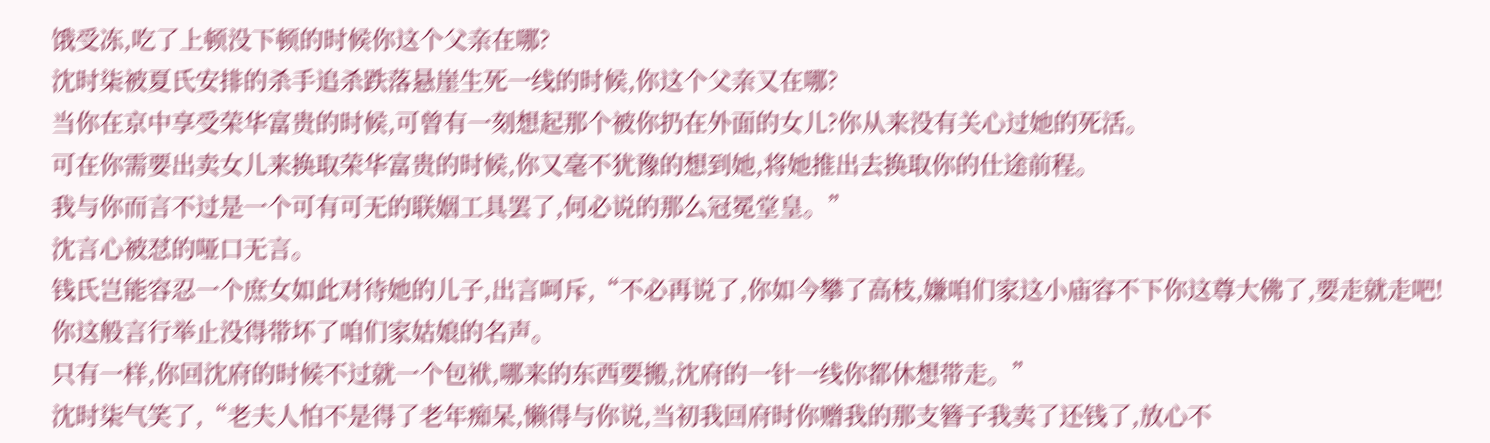饿受冻,吃了上顿没下顿的时候你这个父亲在哪?
沈时柒被夏氏安排的杀手追杀跌落悬崖生死一线的时候,你这个父亲又在哪?
当你在京中享受荣华富贵的时候,可曾有一刻想起那个被你扔在外面的女儿?你从来没有关心过她的死活。
可在你需要出卖女儿来换取荣华富贵的时候,你又毫不犹豫的想到她,将她推出去换取你的仕途前程。
我与你而言不过是一个可有可无的联姻工具罢了,何必说的那么冠冕堂皇。”
沈言心被怼的哑口无言。
钱氏岂能容忍一个庶女如此对待她的儿子,出言呵斥,“不必再说了,你如今攀了高枝,嫌咱们家这小庙容不下你这尊大佛了,要走就走吧!你这般言行举止没得带坏了咱们家姑娘的名声。
只有一样,你回沈府的时候不过就一个包袱,哪来的东西要搬,沈府的一针一线你都休想带走。”
沈时柒气笑了,“老夫人怕不是得了老年痴呆,懒得与你说,当初我回府时你赠我的那支簪子我卖了还钱了,放心不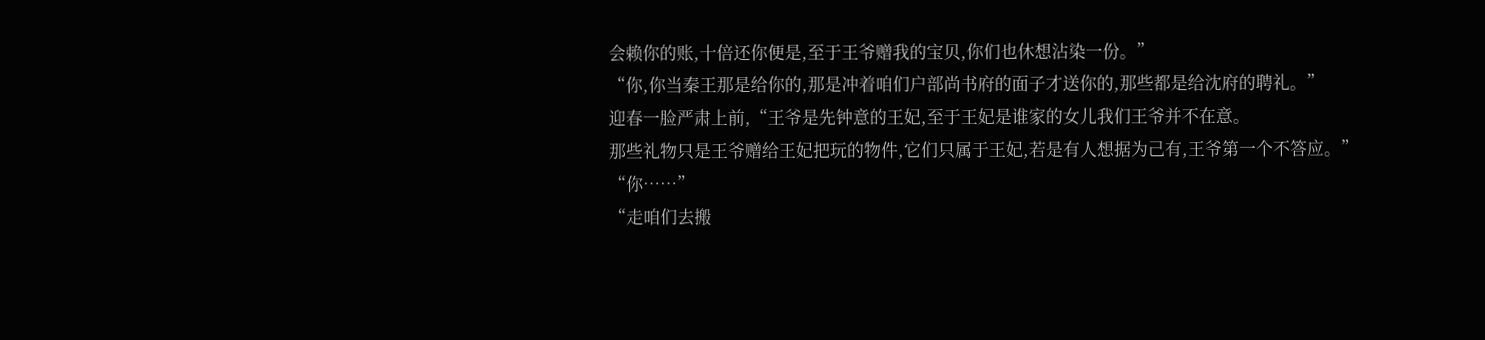会赖你的账,十倍还你便是,至于王爷赠我的宝贝,你们也休想沾染一份。”
“你,你当秦王那是给你的,那是冲着咱们户部尚书府的面子才送你的,那些都是给沈府的聘礼。”
迎春一脸严肃上前,“王爷是先钟意的王妃,至于王妃是谁家的女儿我们王爷并不在意。
那些礼物只是王爷赠给王妃把玩的物件,它们只属于王妃,若是有人想据为己有,王爷第一个不答应。”
“你……”
“走咱们去搬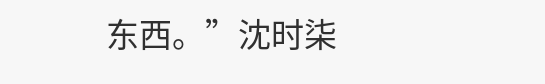东西。”沈时柒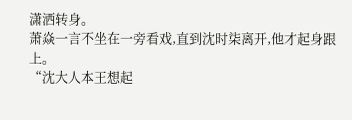潇洒转身。
萧焱一言不坐在一旁看戏,直到沈时柒离开,他才起身跟上。
“沈大人本王想起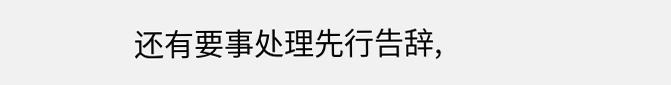还有要事处理先行告辞,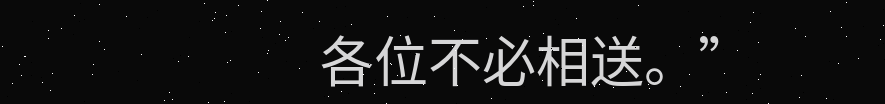各位不必相送。”